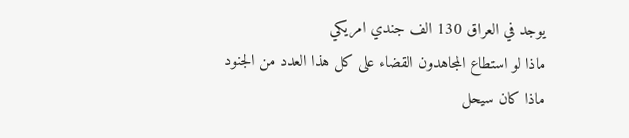يوجد في العراق 130 الف جندي امريكي
ماذا لو استطاع المجاهدون القضاء على كل هذا العدد من الجنود
ماذا كان سيحل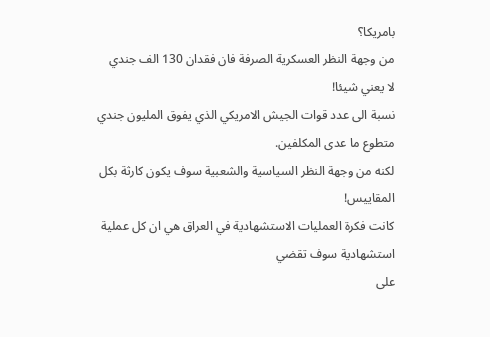بامريكا؟
من وجهة النظر العسكرية الصرفة فان فقدان 130 الف جندي
لا يعني شيئا!
نسبة الى عدد قوات الجيش الامريكي الذي يفوق المليون جندي متطوع ما عدى المكلفين.
لكنه من وجهة النظر السياسية والشعبية سوف يكون كارثة بكل المقاييس!
كانت فكرة العمليات الاستشهادية في العراق هي ان كل عملية استشهادية سوف تقضي
على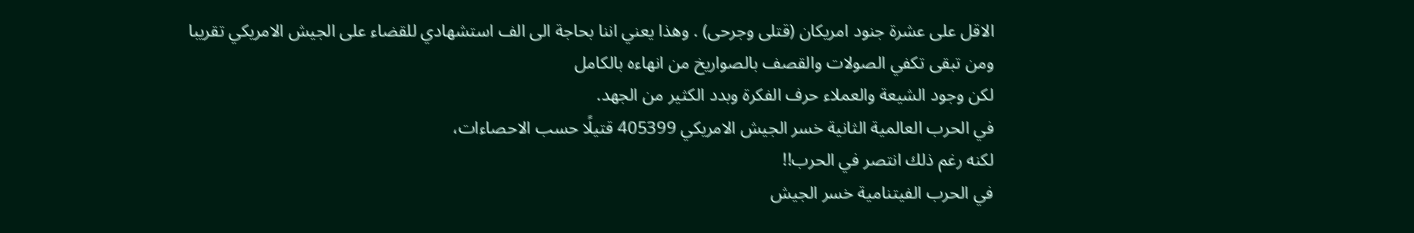الاقل على عشرة جنود امريكان (قتلى وجرحى) . وهذا يعني اننا بحاجة الى الف استشهادي للقضاء على الجيش الامريكي تقريبا
ومن تبقى تكفي الصولات والقصف بالصواريخ من انهاءه بالكامل
لكن وجود الشيعة والعملاء حرف الفكرة وبدد الكثير من الجهد.
في الحرب العالمية الثانية خسر الجيش الامريكي 405399 قتيلًا حسب الاحصاءات،
لكنه رغم ذلك انتصر في الحرب!!
في الحرب الفيتنامية خسر الجيش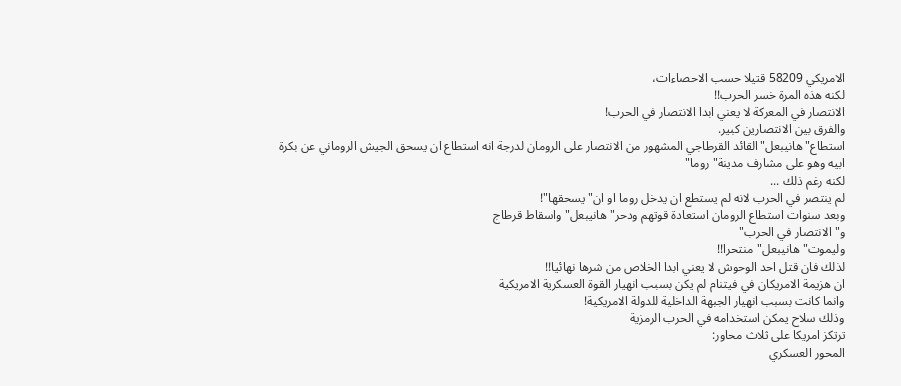الامريكي 58209 قتيلا حسب الاحصاءات،
لكنه هذه المرة خسر الحرب!!
الانتصار في المعركة لا يعني ابدا الانتصار في الحرب!
والفرق بين الانتصارين كبير.
استطاع"هانيبعل"القائد القرطاجي المشهور من الانتصار على الرومان لدرجة انه استطاع ان يسحق الجيش الروماني عن بكرة ابيه وهو على مشارف مدينة"روما"
لكنه رغم ذلك ...
لم ينتصر في الحرب لانه لم يستطع ان يدخل روما او ان"يسحقها"!
وبعد سنوات استطاع الرومان استعادة قوتهم ودحر"هانيبعل"واسقاط قرطاج
و"الانتصار في الحرب"
وليموت"هانيبعل"منتحرا!!
لذلك فان قتل احد الوحوش لا يعني ابدا الخلاص من شرها نهائيا!!
ان هزيمة الامريكان في فيتنام لم يكن بسبب انهيار القوة العسكرية الامريكية
وانما كانت بسبب انهيار الجبهة الداخلية للدولة الامريكية!
وذلك سلاح يمكن استخدامه في الحرب الرمزية
ترتكز امريكا على ثلاث محاور:
المحور العسكري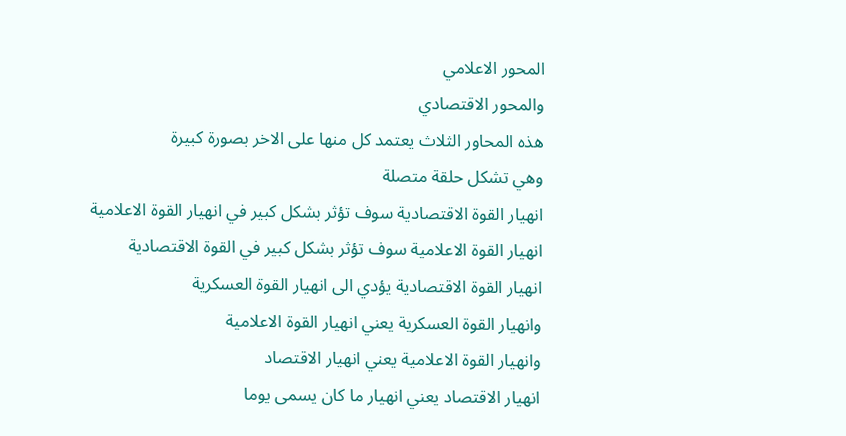المحور الاعلامي
والمحور الاقتصادي
هذه المحاور الثلاث يعتمد كل منها على الاخر بصورة كبيرة
وهي تشكل حلقة متصلة
انهيار القوة الاقتصادية سوف تؤثر بشكل كبير في انهيار القوة الاعلامية
انهيار القوة الاعلامية سوف تؤثر بشكل كبير في القوة الاقتصادية
انهيار القوة الاقتصادية يؤدي الى انهيار القوة العسكرية
وانهيار القوة العسكرية يعني انهيار القوة الاعلامية
وانهيار القوة الاعلامية يعني انهيار الاقتصاد
انهيار الاقتصاد يعني انهيار ما كان يسمى يوما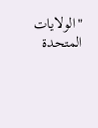"الولايات المتحدة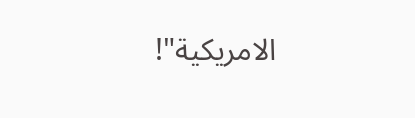الامريكية"!